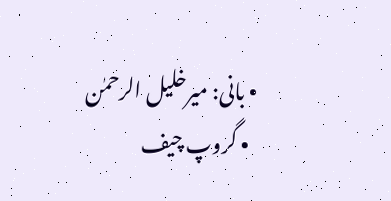• بانی: میرخلیل الرحمٰن
  • گروپ چیف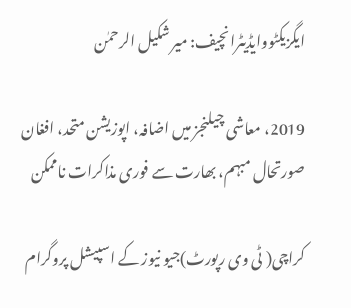ایگزیکٹووایڈیٹرانچیف: میر شکیل الرحمٰن

2019، معاشی چیلنجز میں اضافہ، اپوزیشن متحد، افغان صورتحال مبہم، بھارت سے فوری مذاکرات ناممکن

کراچی( ٹی وی رپورٹ)جیو نیوز کے اسپیشل پروگرام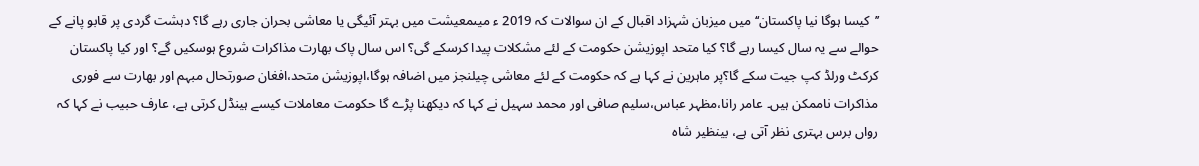’’کیسا ہوگا نیا پاکستان‘‘ میں میزبان شہزاد اقبال کے ان سوالات کہ 2019 ء میںمعیشت میں بہتر آئیگی یا معاشی بحران جاری رہے گا؟ دہشت گردی پر قابو پانے کے حوالے سے یہ سال کیسا رہے گا؟ کیا متحد اپوزیشن حکومت کے لئے مشکلات پیدا کرسکے گی؟ اس سال پاک بھارت مذاکرات شروع ہوسکیں گے؟ اور کیا پاکستان کرکٹ ورلڈ کپ جیت سکے گا؟پر ماہرین نے کہا ہے کہ حکومت کے لئے معاشی چیلنجز میں اضافہ ہوگا،اپوزیشن متحد،افغان صورتحال مبہم اور بھارت سے فوری مذاکرات ناممکن ہیں۔ عامر رانا،مظہر عباس،سلیم صافی اور محمد سہیل نے کہا کہ دیکھنا پڑے گا حکومت معاملات کیسے ہینڈل کرتی ہے، عارف حبیب نے کہا کہ رواں برس بہتری نظر آتی ہے، بینظیر شاہ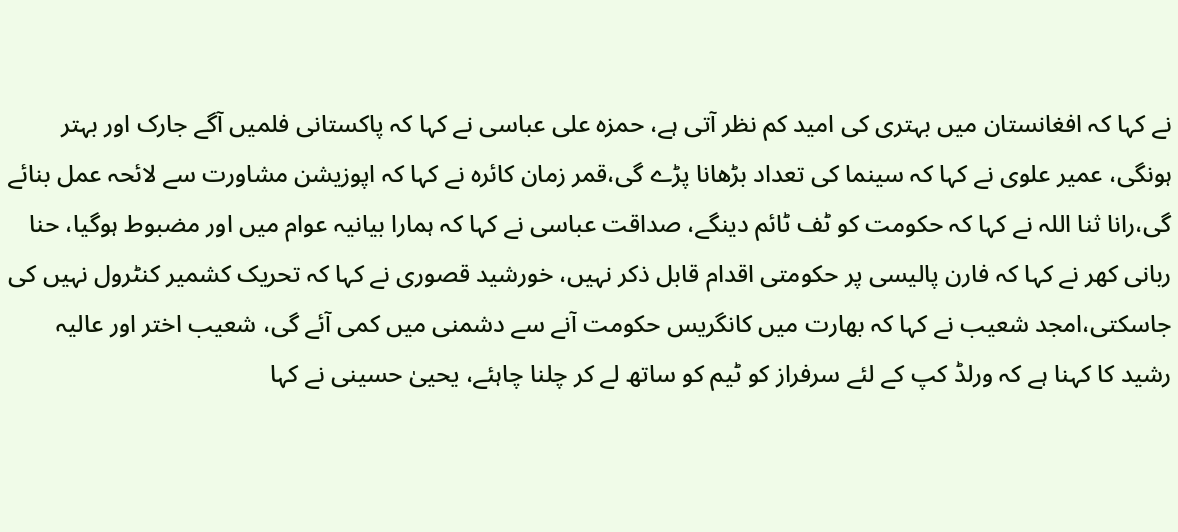نے کہا کہ افغانستان میں بہتری کی امید کم نظر آتی ہے، حمزہ علی عباسی نے کہا کہ پاکستانی فلمیں آگے جارک اور بہتر ہونگی، عمیر علوی نے کہا کہ سینما کی تعداد بڑھانا پڑے گی،قمر زمان کائرہ نے کہا کہ اپوزیشن مشاورت سے لائحہ عمل بنائے گی،رانا ثنا اللہ نے کہا کہ حکومت کو ٹف ٹائم دینگے، صداقت عباسی نے کہا کہ ہمارا بیانیہ عوام میں اور مضبوط ہوگیا، حنا ربانی کھر نے کہا کہ فارن پالیسی پر حکومتی اقدام قابل ذکر نہیں، خورشید قصوری نے کہا کہ تحریک کشمیر کنٹرول نہیں کی جاسکتی،امجد شعیب نے کہا کہ بھارت میں کانگریس حکومت آنے سے دشمنی میں کمی آئے گی، شعیب اختر اور عالیہ رشید کا کہنا ہے کہ ورلڈ کپ کے لئے سرفراز کو ٹیم کو ساتھ لے کر چلنا چاہئے، یحییٰ حسینی نے کہا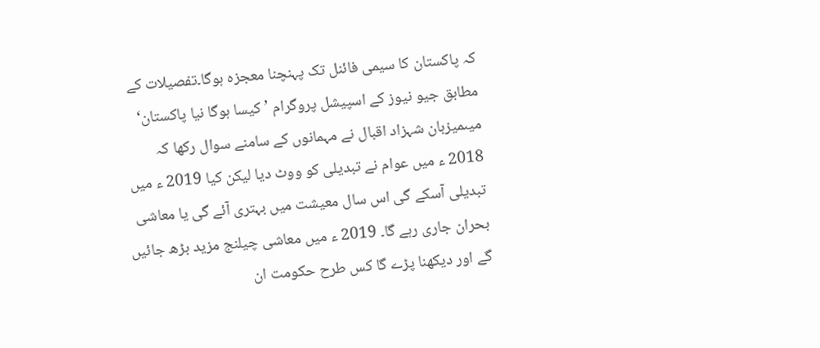کہ پاکستان کا سیمی فائنل تک پہنچنا معجزہ ہوگا۔تفصیلات کے مطابق جیو نیوز کے اسپیشل پروگرام ’کیسا ہوگا نیا پاکستان‘ میںمیزبان شہزاد اقبال نے مہمانوں کے سامنے سوال رکھا کہ 2018 ء میں عوام نے تبدیلی کو ووٹ دیا لیکن کیا 2019 ء میں تبدیلی آسکے گی اس سال معیشت میں بہتری آئے گی یا معاشی بحران جاری رہے گا۔ 2019 ء میں معاشی چیلنج مزید بڑھ جائیں گے اور دیکھنا پڑے گا کس طرح حکومت ان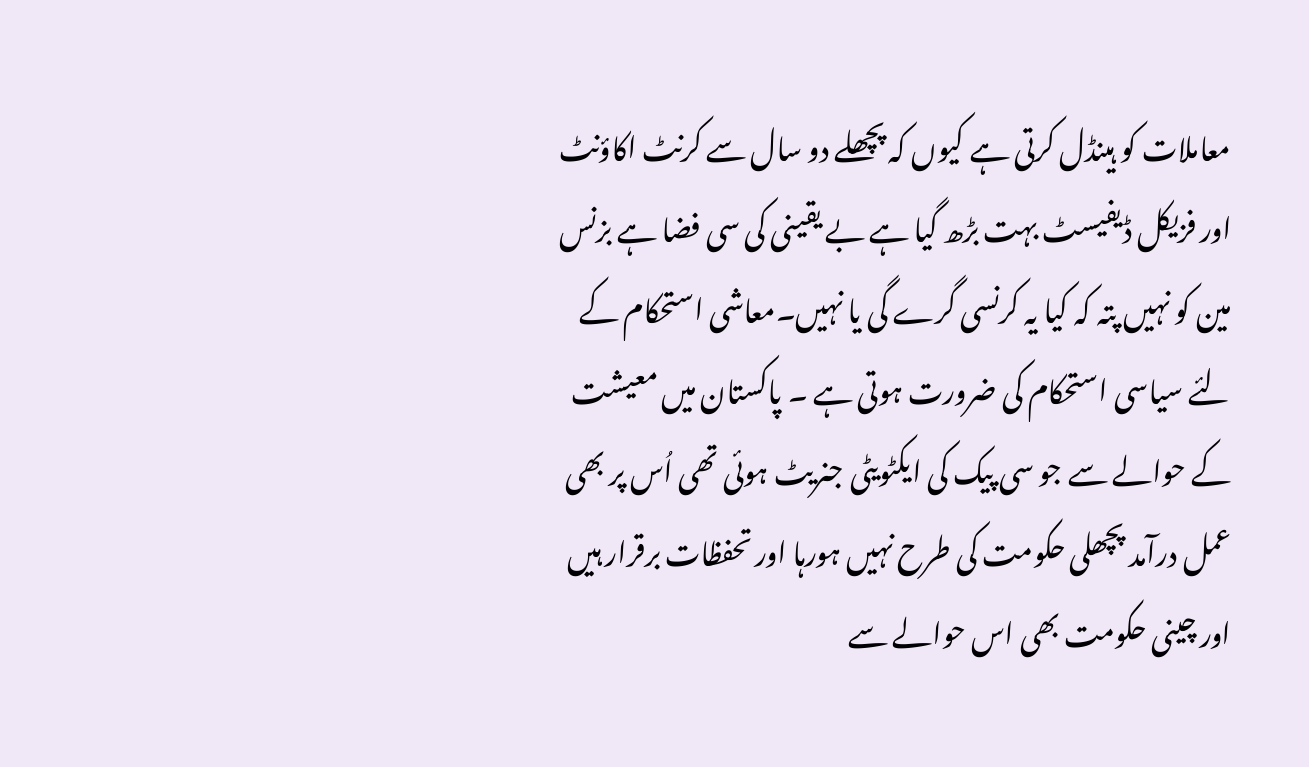معاملات کو ہینڈل کرتی ہے کیوں کہ پچھلے دو سال سے کرنٹ اکاؤنٹ اور فزیکل ڈیفیسٹ بہت بڑھ گیا ہے بے یقینی کی سی فضا ہے بزنس مین کو نہیں پتہ کہ کیا یہ کرنسی گرے گی یا نہیں۔معاشی استحکام کے لئے سیاسی استحکام کی ضرورت ہوتی ہے ۔ پاکستان میں معیشت کے حوالے سے جو سی پیک کی ایکٹویٹی جنریٹ ہوئی تھی اُس پر بھی عمل درآمد پچھلی حکومت کی طرح نہیں ہورہا اور تحفظات برقرار ہیں اور چینی حکومت بھی اس حوالے سے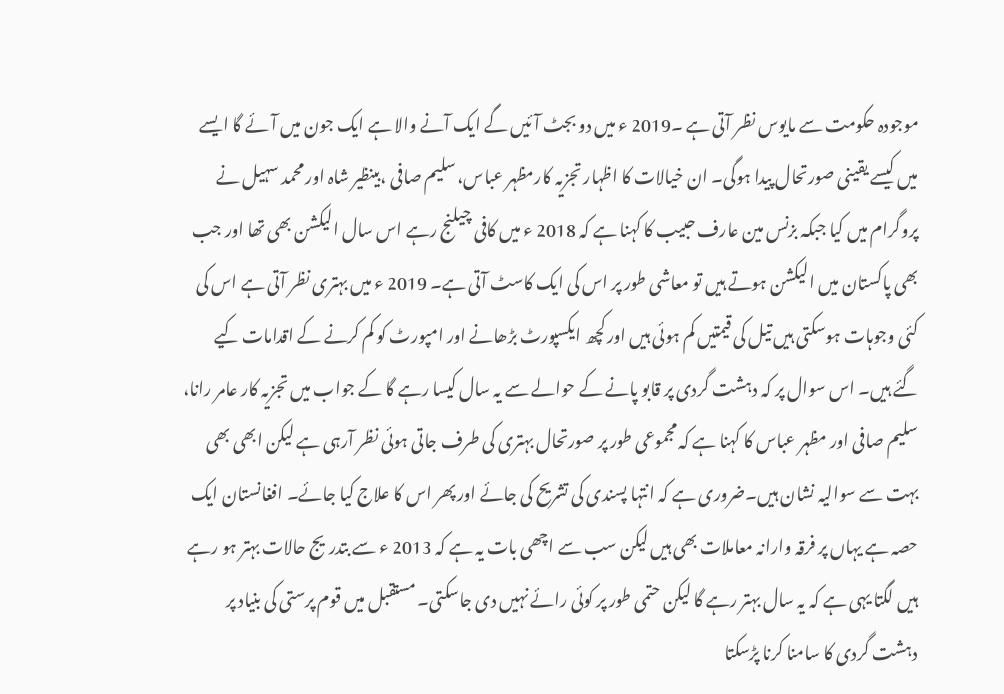موجودہ حکومت سے مایوس نظر آتی ہے ۔2019 ء میں دو بجٹ آئیں گے ایک آنے والا ہے ایک جون میں آئے گا ایسے میں کیسے یقینی صورتحال پیدا ہوگی۔ ان خیالات کا اظہار تجزیہ کارمظہر عباس، سلیم صافی ،بینظیر شاہ اور محمد سہیل نے پروگرام میں کیا جبکہ بزنس مین عارف حبیب کا کہنا ہے کہ 2018 ء میں کافی چیلنج رہے اس سال الیکشن بھی تھا اور جب بھی پاکستان میں الیکشن ہوتے ہیں تو معاشی طور پر اس کی ایک کاسٹ آتی ہے۔ 2019 ء میں بہتری نظر آتی ہے اس کی کئی وجوہات ہوسکتی ہیں تیل کی قیمتیں کم ہوئی ہیں اور کچھ ایکسپورٹ بڑھانے اور امپورٹ کو کم کرنے کے اقدامات کیے گئے ہیں۔ اس سوال پر کہ دہشت گردی پر قابو پانے کے حوالے سے یہ سال کیسا رہے گا کے جواب میں تجزیہ کار عامر رانا، سلیم صافی اور مظہر عباس کا کہنا ہے کہ مجموعی طور پر صورتحال بہتری کی طرف جاتی ہوئی نظر آرہی ہے لیکن ابھی بھی بہت سے سوالیہ نشان ہیں۔ضروری ہے کہ انتہا پسندی کی تشریح کی جائے اور پھر اس کا علاج کیا جائے۔ افغانستان ایک حصہ ہے یہاں پر فرقہ وارانہ معاملات بھی ہیں لیکن سب سے اچھی بات یہ ہے کہ 2013 ء سے بتدریج حالات بہتر ہو رہے ہیں لگتا یہی ہے کہ یہ سال بہتر رہے گا لیکن حتمی طور پر کوئی رائے نہیں دی جاسکتی۔ مستقبل میں قوم پرستی کی بنیاد پر دہشت گردی کا سامنا کرنا پڑسکتا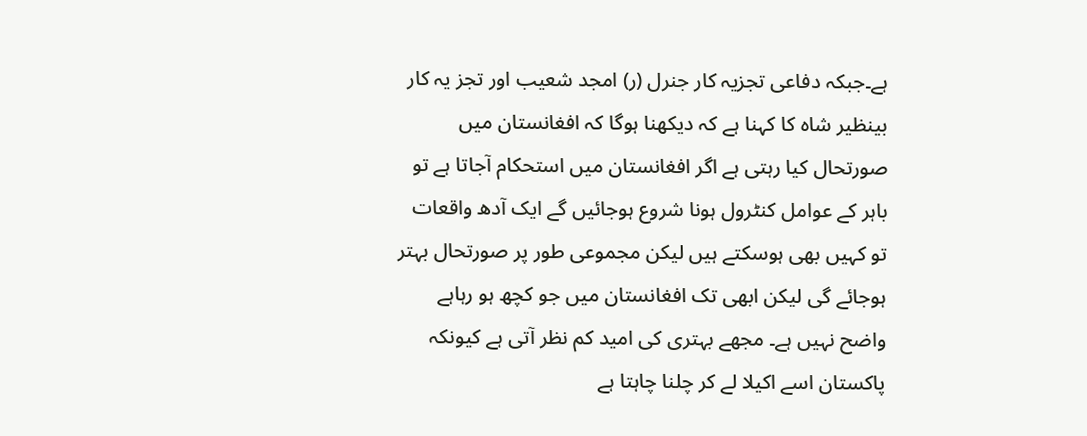ہے۔جبکہ دفاعی تجزیہ کار جنرل (ر) امجد شعیب اور تجز یہ کار بینظیر شاہ کا کہنا ہے کہ دیکھنا ہوگا کہ افغانستان میں صورتحال کیا رہتی ہے اگر افغانستان میں استحکام آجاتا ہے تو باہر کے عوامل کنٹرول ہونا شروع ہوجائیں گے ایک آدھ واقعات تو کہیں بھی ہوسکتے ہیں لیکن مجموعی طور پر صورتحال بہتر ہوجائے گی لیکن ابھی تک افغانستان میں جو کچھ ہو رہاہے واضح نہیں ہے۔ مجھے بہتری کی امید کم نظر آتی ہے کیونکہ پاکستان اسے اکیلا لے کر چلنا چاہتا ہے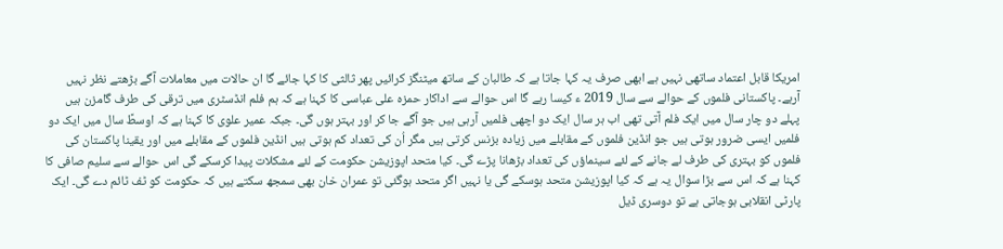امریکا قابل اعتماد ساتھی نہیں ہے ابھی صرف یہ کہا جاتا ہے کہ طالبان کے ساتھ میٹنگز کرائیں پھر ثالثی کا کہا جائے گا ان حالات میں معاملات آگے بڑھتے نظر نہیں آرہے۔ پاکستانی فلموں کے حوالے سے سال 2019 ء کیسا رہے گا اس حوالے سے اداکار حمزہ علی عباسی کا کہنا ہے کہ ہم فلم انڈسٹری میں ترقی کی طرف گامزن ہیں پہلے دو چار سال میں ایک فلم آتی تھی اب ہر سال ایک دو اچھی فلمیں آرہی ہیں جو آگے جا کر اور بہتر ہوں گی۔ جبکہ عمیر علوی کا کہنا ہے کہ اوسطً سال میں ایک دو فلمیں ایسی ضرور ہوتی ہیں جو انڈین فلموں کے مقابلے میں زیادہ بزنس کرتی ہیں مگر اُن کی تعداد کم ہوتی ہیں انڈین فلموں کے مقابلے میں اور یقینا پاکستان کی فلموں کو بہتری کی طرف لے جانے کے لئے سینماؤں کی تعداد بڑھانا پڑے گی۔ کیا متحد اپوزیشن حکومت کے لئے مشکلات پیدا کرسکے گی اس حوالے سے سلیم صافی کا کہنا ہے کہ اس سے بڑا سوال یہ ہے کہ کیا اپوزیشن متحد ہوسکے گی یا نہیں اگر متحد ہوگئی تو عمران خان بھی سمجھ سکتے ہیں کہ حکومت کو ٹف ٹائم دے گی۔ ایک پارٹی انقلابی ہوجاتی ہے تو دوسری ڈیل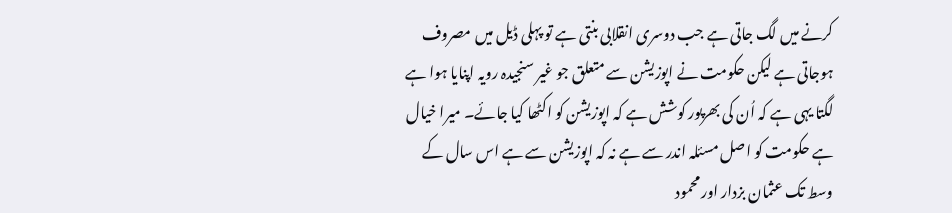کرنے میں لگ جاتی ہے جب دوسری انقلابی بنتی ہے تو پہلی ڈیل میں مصروف ہوجاتی ہے لیکن حکومت نے اپوزیشن سے متعلق جو غیر سنجیدہ رویہ اپنایا ہوا ہے لگتا یہی ہے کہ اُن کی بھرپور کوشش ہے کہ اپوزیشن کو اکٹھا کیا جائے۔ میرا خیال ہے حکومت کو اصل مسئلہ اندر سے ہے نہ کہ اپوزیشن سے ہے اس سال کے وسط تک عثمان بزدار اور محمود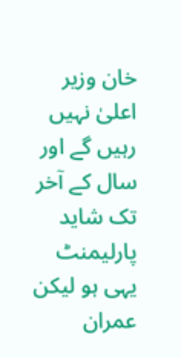خان وزیر اعلیٰ نہیں رہیں گے اور سال کے آخر تک شاید پارلیمنٹ یہی ہو لیکن عمران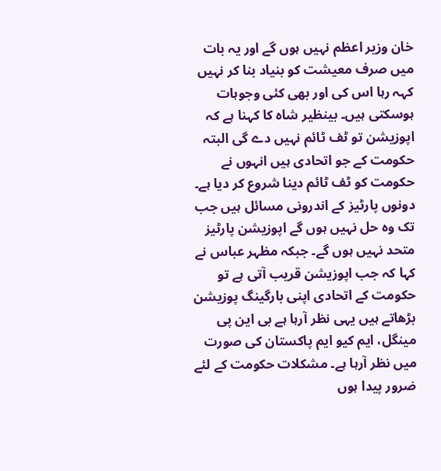خان وزیر اعظم نہیں ہوں گے اور یہ بات میں صرف معیشت کو بنیاد بنا کر نہیں کہہ رہا اس کی اور بھی کئی وجوہات ہوسکتی ہیں۔ بینظیر شاہ کا کہنا ہے کہ اپوزیشن تو ٹف ٹائم نہیں دے گی البتہ حکومت کے جو اتحادی ہیں انہوں نے حکومت کو ٹف ٹائم دینا شروع کر دیا ہے۔ دونوں پارٹیز کے اندرونی مسائل ہیں جب تک وہ حل نہیں ہوں گے اپوزیشن پارٹیز متحد نہیں ہوں گے۔ جبکہ مظہر عباس نے کہا کہ جب اپوزیشن قریب آتی ہے تو حکومت کے اتحادی اپنی بارگینگ پوزیشن بڑھاتے ہیں یہی نظر آرہا ہے بی این پی مینگل، ایم کیو ایم پاکستان کی صورت میں نظر آرہا ہے۔ مشکلات حکومت کے لئے ضرور پیدا ہوں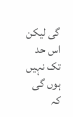گی لیکن اس حد تک نہیں ہوں گی کہ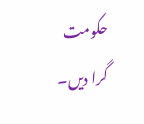حکومت گرا دیں۔